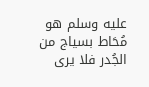عليه وسلم هو مُحَاط بسياج من الجُدر فلا يرى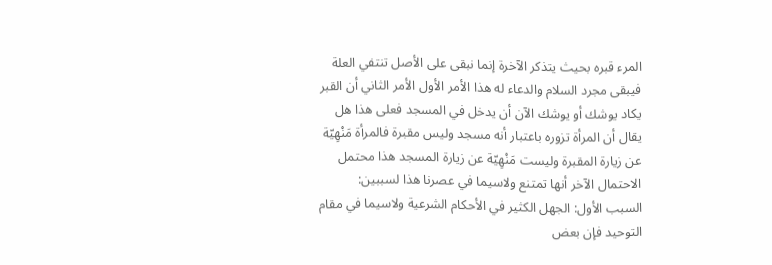المرء قبره بحيث يتذكر الآخرة إنما نبقى على الأصل تنتفي العلة فيبقى مجرد السلام والدعاء له هذا الأمر الأول الأمر الثاني أن القبر يكاد يوشك أو يوشك الآن أن يدخل في المسجد فعلى هذا هل يقال أن المرأة تزوره باعتبار أنه مسجد وليس مقبرة فالمرأة مَنْهِيّة عن زيارة المقبرة وليست مَنْهِيّة عن زيارة المسجد هذا محتمل الاحتمال الآخر أنها تمتنع ولاسيما في عصرنا هذا لسببين:
السبب الأول: الجهل الكثير في الأحكام الشرعية ولاسيما في مقام التوحيد فإن بعض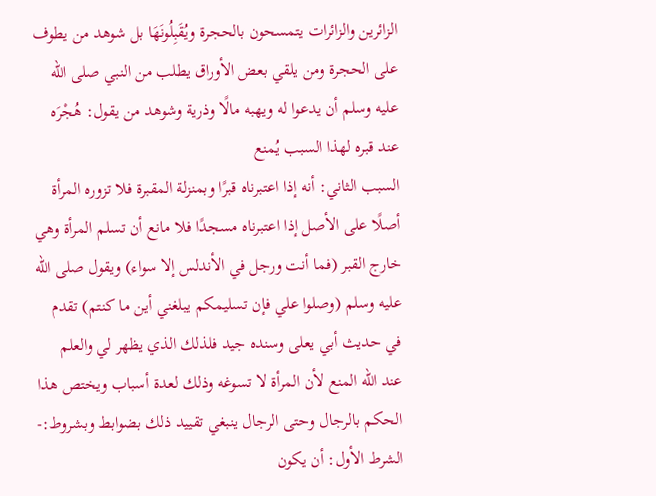الزائرين والزائرات يتمسحون بالحجرة ويُقَبِلُونَهَا بل شوهد من يطوف على الحجرة ومن يلقي بعض الأوراق يطلب من النبي صلى الله عليه وسلم أن يدعوا له ويهبه مالًا وذرية وشوهد من يقول: هُجْرَه عند قبره لهذا السبب يُمنع
السبب الثاني: أنه إذا اعتبرناه قبرًا وبمنزلة المقبرة فلا تزوره المرأة أصلًا على الأصل إذا اعتبرناه مسجدًا فلا مانع أن تسلم المرأة وهي خارج القبر (فما أنت ورجل في الأندلس إلا سواء) ويقول صلى الله عليه وسلم (وصلوا علي فإن تسليمكم يبلغني أين ما كنتم) تقدم في حديث أبي يعلى وسنده جيد فلذلك الذي يظهر لي والعلم عند الله المنع لأن المرأة لا تسوغه وذلك لعدة أسباب ويختص هذا الحكم بالرجال وحتى الرجال ينبغي تقييد ذلك بضوابط وبشروط:-
الشرط الأول: أن يكون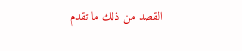القصد من ذلك ما تقدم